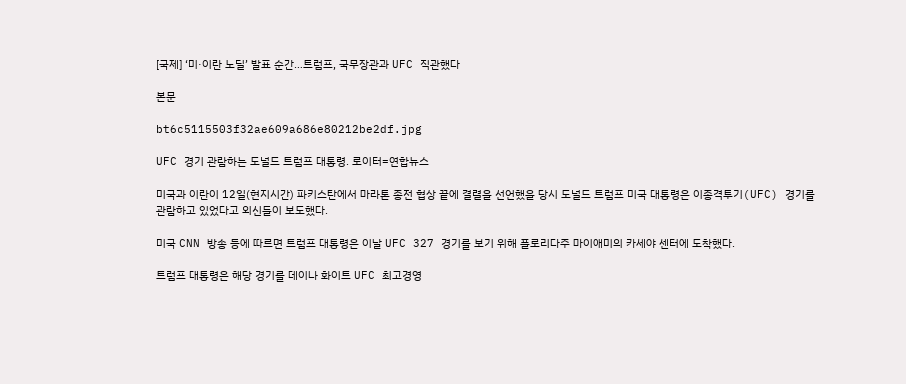[국제] ‘미·이란 노딜’ 발표 순간…트럼프, 국무장관과 UFC 직관했다

본문

bt6c5115503f32ae609a686e80212be2df.jpg

UFC 경기 관람하는 도널드 트럼프 대통령. 로이터=연합뉴스

미국과 이란이 12일(현지시간) 파키스탄에서 마라톤 종전 협상 끝에 결렬을 선언했을 당시 도널드 트럼프 미국 대통령은 이종격투기(UFC) 경기를 관람하고 있었다고 외신들이 보도했다.

미국 CNN 방송 등에 따르면 트럼프 대통령은 이날 UFC 327 경기를 보기 위해 플로리다주 마이애미의 카세야 센터에 도착했다.

트럼프 대통령은 해당 경기를 데이나 화이트 UFC 최고경영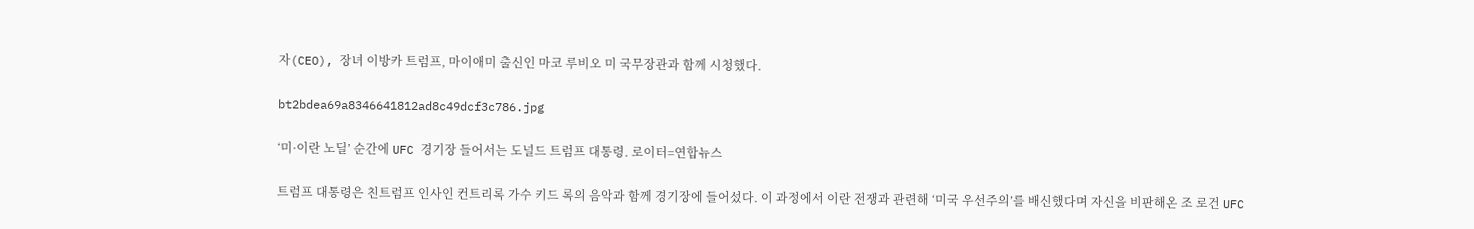자(CEO), 장녀 이방카 트럼프, 마이애미 출신인 마코 루비오 미 국무장관과 함께 시청했다.

bt2bdea69a8346641812ad8c49dcf3c786.jpg

‘미·이란 노딜’ 순간에 UFC 경기장 들어서는 도널드 트럼프 대통령. 로이터=연합뉴스

트럼프 대통령은 친트럼프 인사인 컨트리록 가수 키드 록의 음악과 함께 경기장에 들어섰다. 이 과정에서 이란 전쟁과 관련해 ‘미국 우선주의’를 배신했다며 자신을 비판해온 조 로건 UFC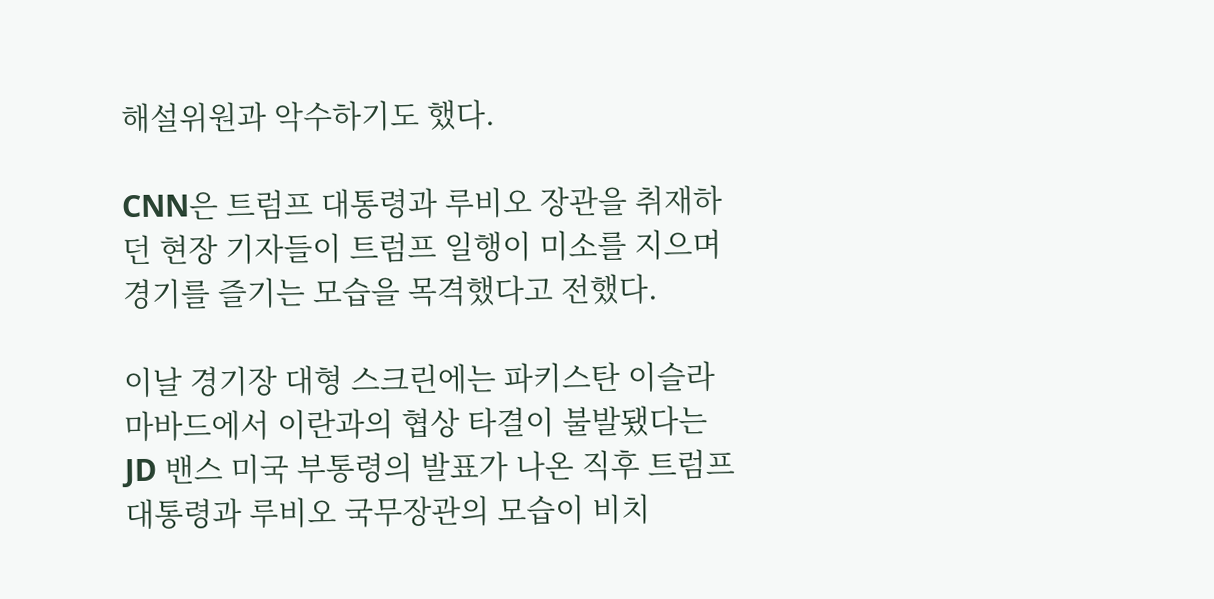해설위원과 악수하기도 했다.

CNN은 트럼프 대통령과 루비오 장관을 취재하던 현장 기자들이 트럼프 일행이 미소를 지으며 경기를 즐기는 모습을 목격했다고 전했다.

이날 경기장 대형 스크린에는 파키스탄 이슬라마바드에서 이란과의 협상 타결이 불발됐다는 JD 밴스 미국 부통령의 발표가 나온 직후 트럼프 대통령과 루비오 국무장관의 모습이 비치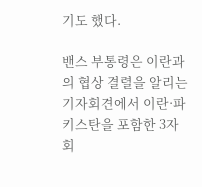기도 했다.

밴스 부통령은 이란과의 협상 결렬을 알리는 기자회견에서 이란·파키스탄을 포함한 3자 회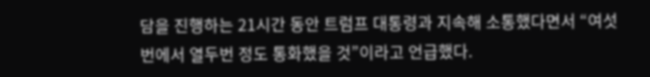담을 진행하는 21시간 동안 트럼프 대통령과 지속해 소통했다면서 “여섯번에서 열두번 정도 통화했을 것”이라고 언급했다.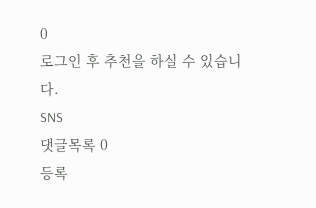0
로그인 후 추천을 하실 수 있습니다.
SNS
댓글목록 0
등록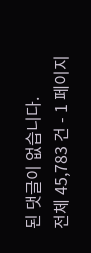된 댓글이 없습니다.
전체 45,783 건 - 1 페이지